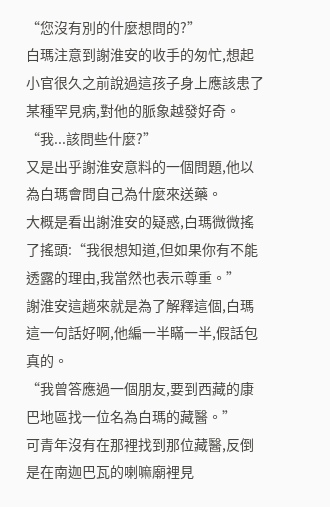“您沒有別的什麼想問的?”
白瑪注意到謝淮安的收手的匆忙,想起小官很久之前說過這孩子身上應該患了某種罕見病,對他的脈象越發好奇。
“我...該問些什麼?”
又是出乎謝淮安意料的一個問題,他以為白瑪會問自己為什麼來送藥。
大概是看出謝淮安的疑惑,白瑪微微搖了搖頭:“我很想知道,但如果你有不能透露的理由,我當然也表示尊重。”
謝淮安這趟來就是為了解釋這個,白瑪這一句話好啊,他編一半瞞一半,假話包真的。
“我曾答應過一個朋友,要到西藏的康巴地區找一位名為白瑪的藏醫。”
可青年沒有在那裡找到那位藏醫,反倒是在南迦巴瓦的喇嘛廟裡見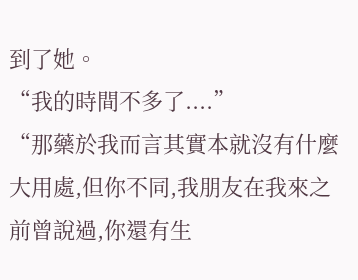到了她。
“我的時間不多了....”
“那藥於我而言其實本就沒有什麼大用處,但你不同,我朋友在我來之前曾說過,你還有生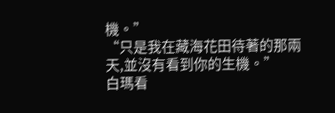機。”
“只是我在藏海花田待著的那兩天,並沒有看到你的生機。”
白瑪看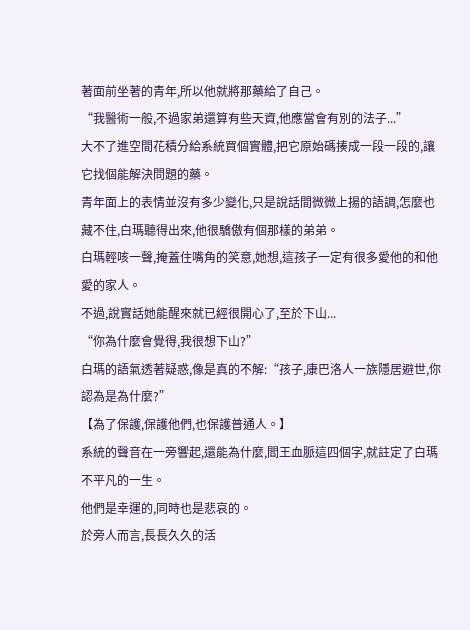著面前坐著的青年,所以他就將那藥給了自己。
“我醫術一般,不過家弟還算有些天資,他應當會有別的法子...”
大不了進空間花積分給系統買個實體,把它原始碼揍成一段一段的,讓它找個能解決問題的藥。
青年面上的表情並沒有多少變化,只是說話間微微上揚的語調,怎麼也藏不住,白瑪聽得出來,他很驕傲有個那樣的弟弟。
白瑪輕咳一聲,掩蓋住嘴角的笑意,她想,這孩子一定有很多愛他的和他愛的家人。
不過,說實話她能醒來就已經很開心了,至於下山...
“你為什麼會覺得,我很想下山?”
白瑪的語氣透著疑惑,像是真的不解:“孩子,康巴洛人一族隱居避世,你認為是為什麼?”
【為了保護,保護他們,也保護普通人。】
系統的聲音在一旁響起,還能為什麼,閻王血脈這四個字,就註定了白瑪不平凡的一生。
他們是幸運的,同時也是悲哀的。
於旁人而言,長長久久的活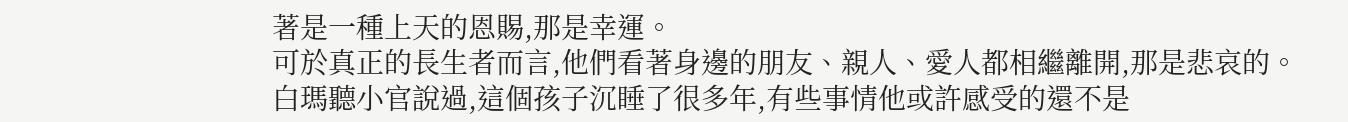著是一種上天的恩賜,那是幸運。
可於真正的長生者而言,他們看著身邊的朋友、親人、愛人都相繼離開,那是悲哀的。
白瑪聽小官說過,這個孩子沉睡了很多年,有些事情他或許感受的還不是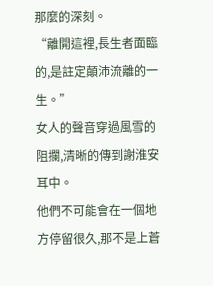那麼的深刻。
“離開這裡,長生者面臨的,是註定顛沛流離的一生。”
女人的聲音穿過風雪的阻攔,清晰的傳到謝淮安耳中。
他們不可能會在一個地方停留很久,那不是上蒼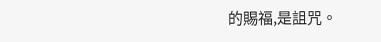的賜福,是詛咒。